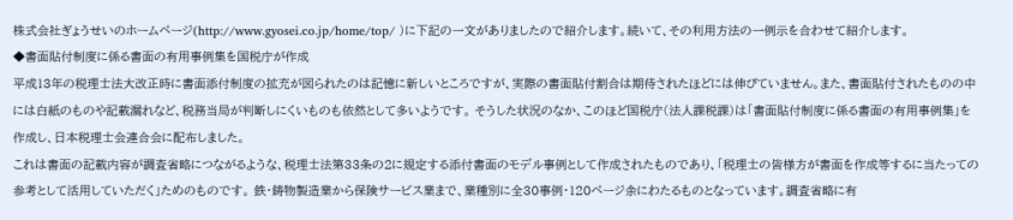株式会社ぎょうせいのホームページ(http://www.gyosei.co.jp/home/top/ )に下記の一文がありましたので紹介します。続いて、その利用方法の一例示を合わせて紹介します。
◆書面貼付制度に係る書面の有用事例集を国税庁が作成
平成13年の税理士法大改正時に書面添付制度の拡充が図られたのは記憶に新しいところですが、実際の書面貼付割合は期待されたほどには伸びていません。また、書面貼付されたものの中には白紙のものや記載漏れなど、税務当局が判断しにくいものも依然として多いようです。 そうした状況のなか、このほど国税庁(法人課税課)は「書面貼付制度に係る書面の有用事例集」を作成し、日本税理士会連合会に配布しました。
これは書面の記載内容が調査省略につながるような、税理士法第33条の2に規定する添付書面のモデル事例として作成されたものであり、「税理士の皆様方が書面を作成等するに当たっての参考として活用していただく」ためのものです。 鉄・鋳物製造業から保険サービス業まで、業種別に全30事例・120ページ余にわたるものとなっています。調査省略に有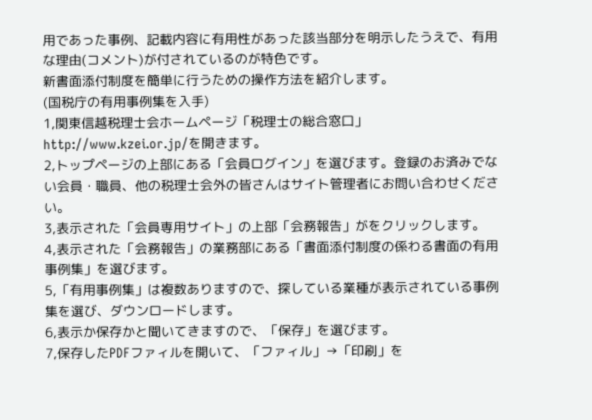用であった事例、記載内容に有用性があった該当部分を明示したうえで、有用な理由(コメント)が付されているのが特色です。
新書面添付制度を簡単に行うための操作方法を紹介します。
(国税庁の有用事例集を入手)
1,関東信越税理士会ホームページ「税理士の総合窓口」 http://www.kzei.or.jp/を開きます。
2,トップページの上部にある「会員ログイン」を選びます。登録のお済みでない会員・職員、他の税理士会外の皆さんはサイト管理者にお問い合わせください。
3,表示された「会員専用サイト」の上部「会務報告」がをクリックします。
4,表示された「会務報告」の業務部にある「書面添付制度の係わる書面の有用事例集」を選びます。
5,「有用事例集」は複数ありますので、探している業種が表示されている事例集を選び、ダウンロードします。
6,表示か保存かと聞いてきますので、「保存」を選びます。
7,保存したPDFファィルを開いて、「ファィル」→「印刷」を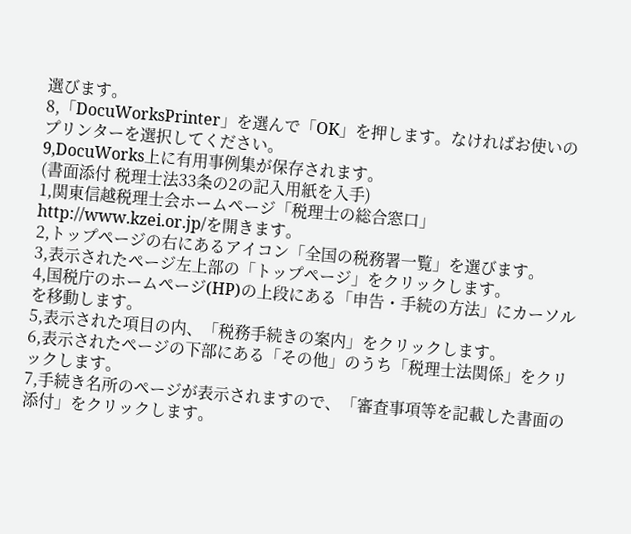選びます。
8,「DocuWorksPrinter」を選んで「OK」を押します。なければお使いのプリンターを選択してください。
9,DocuWorks上に有用事例集が保存されます。
(書面添付 税理士法33条の2の記入用紙を入手)
1,関東信越税理士会ホームページ「税理士の総合窓口」 http://www.kzei.or.jp/を開きます。
2,トップページの右にあるアイコン「全国の税務署一覧」を選びます。
3,表示されたページ左上部の「トップページ」をクリックします。
4,国税庁のホームページ(HP)の上段にある「申告・手続の方法」にカーソルを移動します。
5,表示された項目の内、「税務手続きの案内」をクリックします。
6,表示されたページの下部にある「その他」のうち「税理士法関係」をクリックします。
7,手続き名所のページが表示されますので、「審査事項等を記載した書面の添付」をクリックします。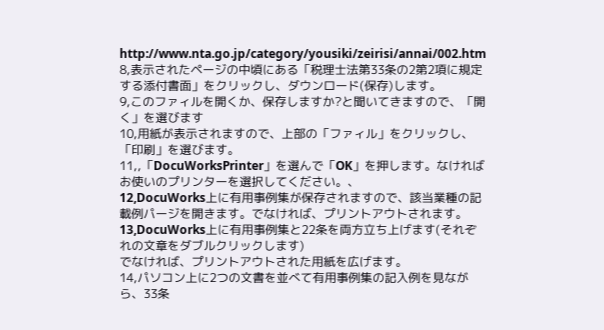http://www.nta.go.jp/category/yousiki/zeirisi/annai/002.htm
8,表示されたページの中頃にある「税理士法第33条の2第2項に規定する添付書面」をクリックし、ダウンロード(保存)します。
9,このファィルを開くか、保存しますか?と聞いてきますので、「開く」を選びます
10,用紙が表示されますので、上部の「ファィル」をクリックし、「印刷」を選びます。
11,,「DocuWorksPrinter」を選んで「OK」を押します。なければお使いのプリンターを選択してください。、
12,DocuWorks上に有用事例集が保存されますので、該当業種の記載例パージを開きます。でなければ、プリントアウトされます。
13,DocuWorks上に有用事例集と22条を両方立ち上げます(それぞれの文章をダブルクリックします)
でなければ、プリントアウトされた用紙を広げます。
14,パソコン上に2つの文書を並べて有用事例集の記入例を見ながら、33条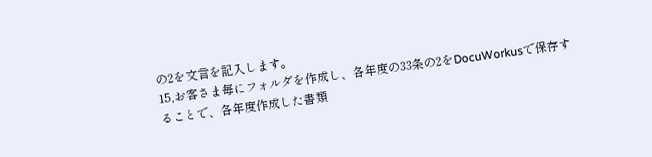の2を文言を記入します。
15,お客さま毎にフォルダを作成し、各年度の33条の2をDocuWorkusで保存することで、各年度作成した書類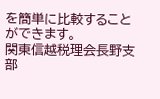を簡単に比較することができます。
関東信越税理会長野支部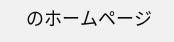のホームページ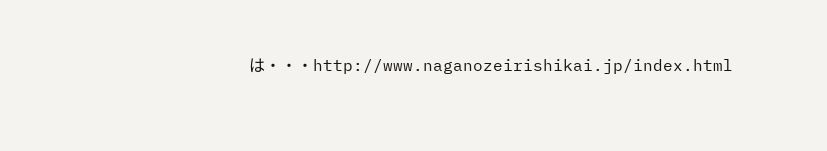は・・・http://www.naganozeirishikai.jp/index.html